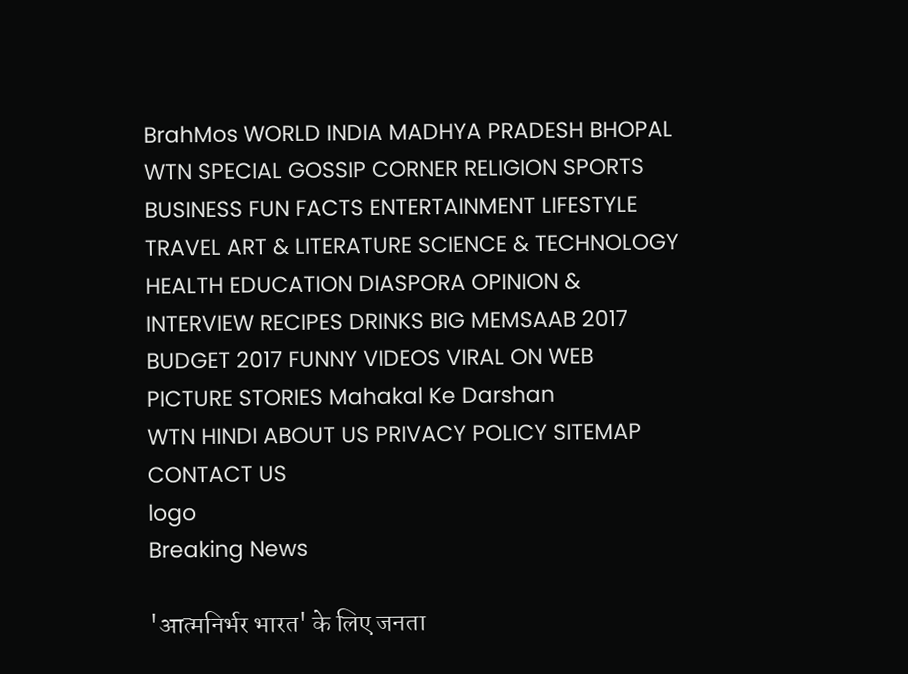BrahMos WORLD INDIA MADHYA PRADESH BHOPAL WTN SPECIAL GOSSIP CORNER RELIGION SPORTS BUSINESS FUN FACTS ENTERTAINMENT LIFESTYLE TRAVEL ART & LITERATURE SCIENCE & TECHNOLOGY HEALTH EDUCATION DIASPORA OPINION & INTERVIEW RECIPES DRINKS BIG MEMSAAB 2017 BUDGET 2017 FUNNY VIDEOS VIRAL ON WEB PICTURE STORIES Mahakal Ke Darshan
WTN HINDI ABOUT US PRIVACY POLICY SITEMAP CONTACT US
logo
Breaking News

'आत्मनिर्भर भारत' के लिए जनता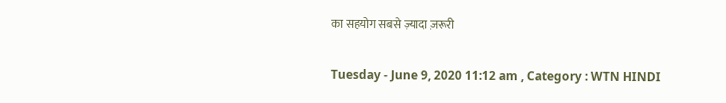का सहयोग सबसे ज़्यादा ज़रूरी

Tuesday - June 9, 2020 11:12 am , Category : WTN HINDI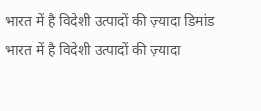भारत में है विदेशी उत्पादों की ज़्यादा डिमांड
भारत में है विदेशी उत्पादों की ज़्यादा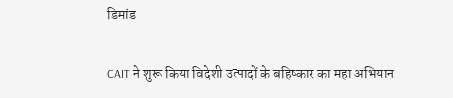डिमांड

CAIT ने शुरू किया विदेशी उत्पादों के बहिष्कार का महा अभियान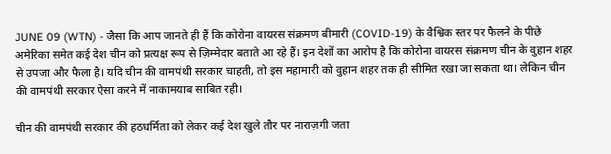JUNE 09 (WTN) - जैसा कि आप जानते ही हैं कि कोरोना वायरस संक्रमण बीमारी (COVID-19) के वैश्विक स्तर पर फैलने के पीछे अमेरिका समेत कई देश चीन को प्रत्यक्ष रूप से ज़िम्मेदार बताते आ रहे हैं। इन देशों का आरोप है कि कोरोना वायरस संक्रमण चीन के वुहान शहर से उपजा और फैला है। यदि चीन की वामपंथी सरकार चाहती, तो इस महामारी को वुहान शहर तक ही सीमित रखा जा सकता था। लेकिन चीन की वामपंथी सरकार ऐसा करने में नाकामयाब साबित रही।

चीन की वामपंथी सरकार की हठधर्मिता को लेकर कई देश खुले तौर पर नाराज़गी जता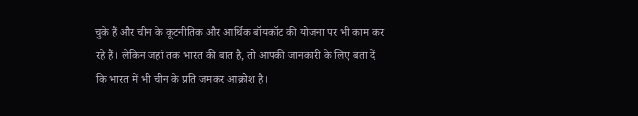चुके हैं और चीन के कूटनीतिक और आर्थिक बॉयकॉट की योजना पर भी काम कर रहे हैं। लेकिन जहां तक भारत की बात है, तो आपकी जानकारी के लिए बता दें कि भारत में भी चीन के प्रति जमकर आक्रोश है।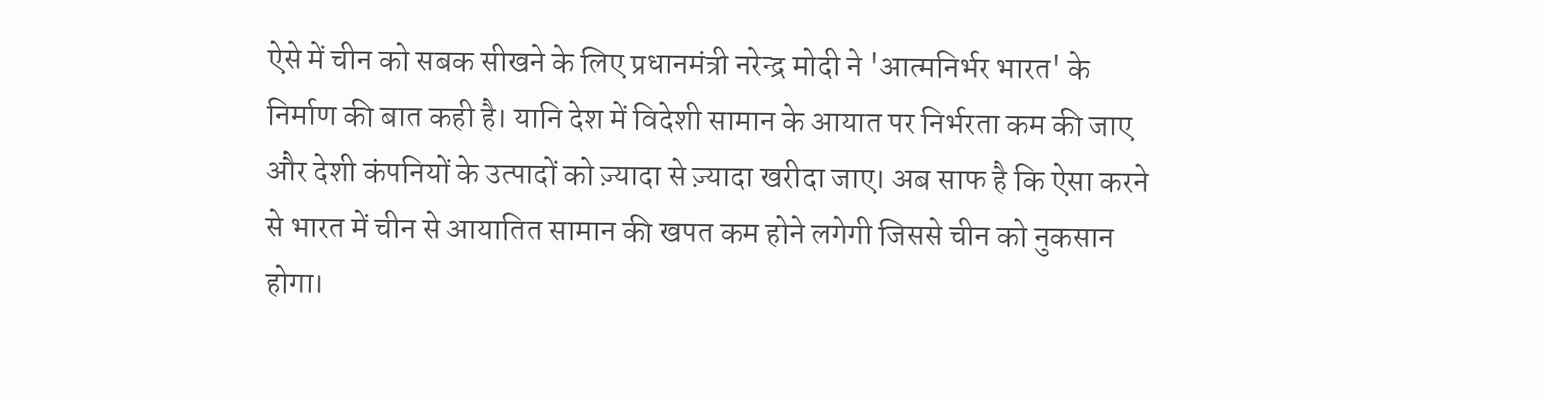ऐसे में चीन को सबक सीखने के लिए प्रधानमंत्री नरेन्द्र मोदी ने 'आत्मनिर्भर भारत' के निर्माण की बात कही है। यानि देश में विदेशी सामान के आयात पर निर्भरता कम की जाए और देशी कंपनियों के उत्पादों को ज़्यादा से ज़्यादा खरीदा जाए। अब साफ है कि ऐसा करने से भारत में चीन से आयातित सामान की खपत कम होने लगेगी जिससे चीन को नुकसान होगा।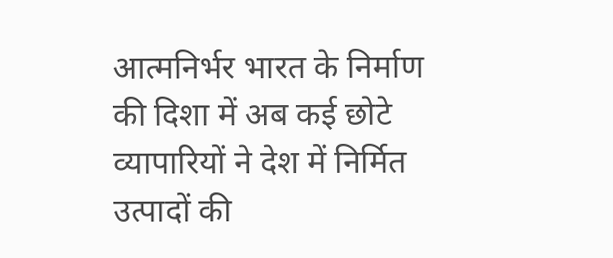आत्मनिर्भर भारत के निर्माण की दिशा में अब कई छोटे व्यापारियों ने देश में निर्मित उत्पादों की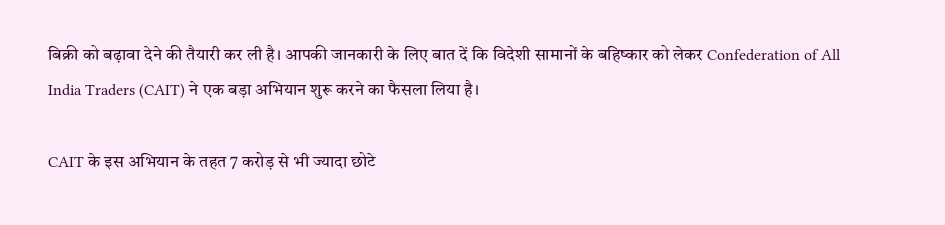बिक्री को बढ़ावा देने की तैयारी कर ली है। आपकी जानकारी के लिए बात दें कि विदेशी सामानों के बहिष्कार को लेकर Confederation of All India Traders (CAIT) ने एक बड़ा अभियान शुरू करने का फैसला लिया है।

CAIT के इस अभियान के तहत 7 करोड़ से भी ज्यादा छोटे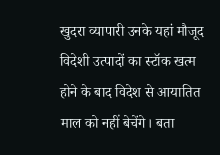खुदरा व्यापारी उनके यहां मौजूद विदेशी उत्पादों का स्टॉक खत्म होने के बाद विदेश से आयातित माल को नहीं बेचेंगे। बता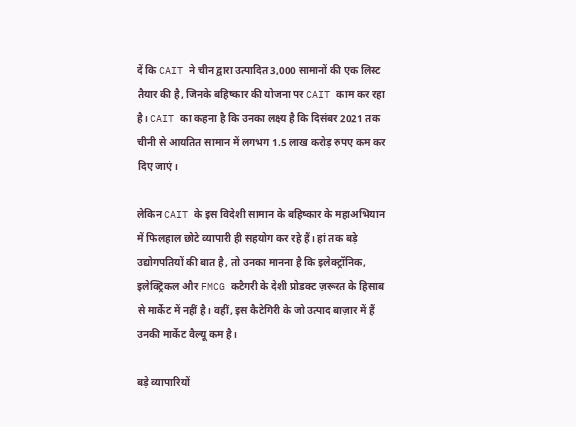दें कि CAIT ने चीन द्वारा उत्पादित 3,000 सामानों की एक लिस्ट तैयार की है, जिनके बहिष्कार की योजना पर CAIT काम कर रहा है। CAIT का कहना है कि उनका लक्ष्य है कि दिसंबर 2021 तक चीनी से आयतित सामान में लगभग 1.5 लाख करोड़ रुपए कम कर दिए जाएं।

लेकिन CAIT के इस विदेशी सामान के बहिष्कार के महाअभियान में फिलहाल छोटे व्यापारी ही सहयोग कर रहे हैं। हां तक बड़े उद्योगपतियों की बात है, तो उनका मानना है कि इलेक्ट्रॉनिक, इलेक्ट्रिकल और FMCG कटैगरी के देशी प्रोडक्ट ज़रूरत के हिसाब से मार्केट में नहीं है। वहीं, इस कैटेगिरी के जो उत्पाद बाज़ार में हैं उनकी मार्केट वैल्यू कम है।

बड़े व्यापारियों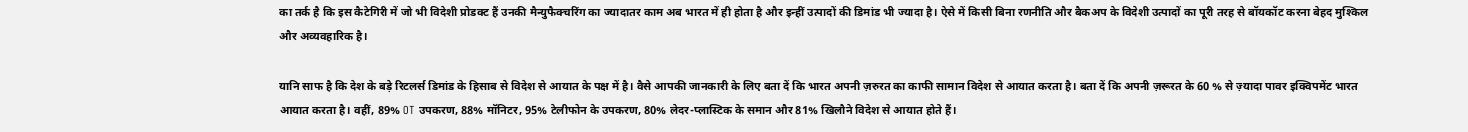का तर्क है कि इस कैटेगिरी में जो भी विदेशी प्रोडक्ट हैं उनकी मैन्युफैक्चरिंग का ज्यादातर काम अब भारत में ही होता है और इन्हीं उत्पादों की डिमांड भी ज्यादा है। ऐसे में किसी बिना रणनीति और बैकअप के विदेशी उत्पादों का पूरी तरह से बॉयकॉट करना बेहद मुश्किल और अव्यवहारिक है।

यानि साफ है कि देश के बड़े रिटलर्स डिमांड के हिसाब से विदेश से आयात के पक्ष में है। वैसे आपकी जानकारी के लिए बता दें कि भारत अपनी ज़रुरत का काफी सामान विदेश से आयात करता है। बता दें कि अपनी ज़रूरत के 60 % से ज़्यादा पावर इक्विपमेंट भारत आयात करता है। वहीं, 89% OT उपकरण, 88% मॉनिटर, 95% टेलीफोन के उपकरण, 80% लेदर-प्लास्टिक के समान और 81% खिलौने विदेश से आयात होते हैं।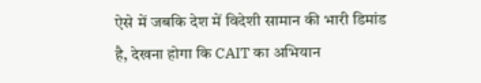ऐसे में जबकि देश में विदेशी सामान की भारी डिमांड है, देखना होगा कि CAIT का अभियान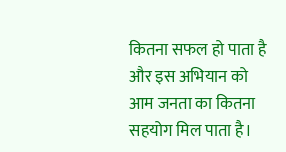कितना सफल हो पाता है और इस अभियान को आम जनता का कितना सहयोग मिल पाता है।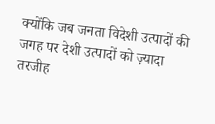क्योंकि जब जनता विदेशी उत्पादों की जगह पर देशी उत्पादों को ज़्यादा तरजीह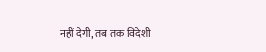नहीं देगी, तब तक विदेशी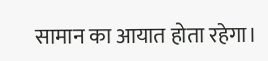सामान का आयात होता रहेगा।